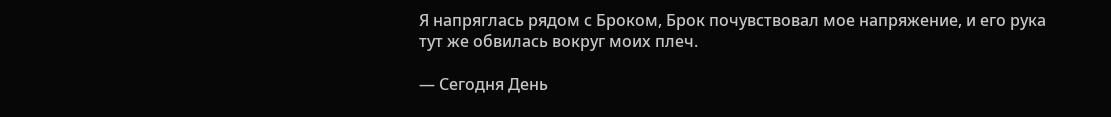Я напряглась рядом с Броком, Брок почувствовал мое напряжение, и его рука тут же обвилась вокруг моих плеч.

— Сегодня День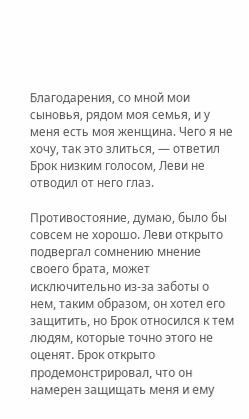Благодарения, со мной мои сыновья, рядом моя семья, и у меня есть моя женщина. Чего я не хочу, так это злиться, — ответил Брок низким голосом, Леви не отводил от него глаз.

Противостояние, думаю, было бы совсем не хорошо. Леви открыто подвергал сомнению мнение своего брата, может исключительно из-за заботы о нем, таким образом, он хотел его защитить, но Брок относился к тем людям, которые точно этого не оценят. Брок открыто продемонстрировал, что он намерен защищать меня и ему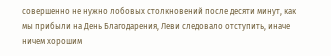совершенно не нужно лобовых столкновений после десяти минут, как мы прибыли на День Благодарения, Леви следовало отступить, иначе ничем хорошим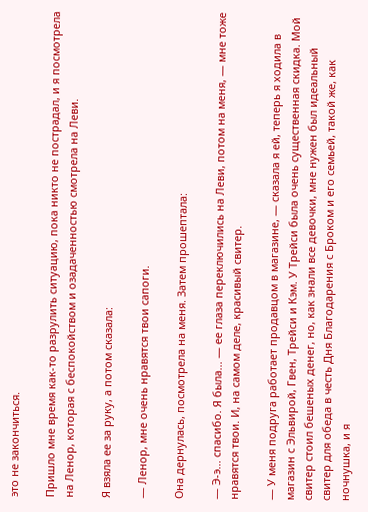это не закончиться.

Пришло мне время как-то разрулить ситуацию, пока никто не пострадал, и я посмотрела на Ленор, которая с беспокойством и озадаченностью смотрела на Леви.

Я взяла ее за руку, а потом сказала:

— Ленор, мне очень нравятся твои сапоги.

Она дернулась, посмотрела на меня. Затем прошептала:

— Э-э... спасибо. Я была... — ее глаза переключились на Леви, потом на меня, — мне тоже нравятся твои. И, на самом деле, красивый свитер.

— У меня подруга работает продавцом в магазине, — сказала я ей, теперь я ходила в магазин с Эльвирой, Гвен, Трейси и Кэм. У Трейси была очень существенная скидка. Мой свитер стоил бешеных денег, но, как знали все девочки, мне нужен был идеальный свитер для обеда в честь Дня Благодарения с Броком и его семьей, такой же, как ночнушка, и я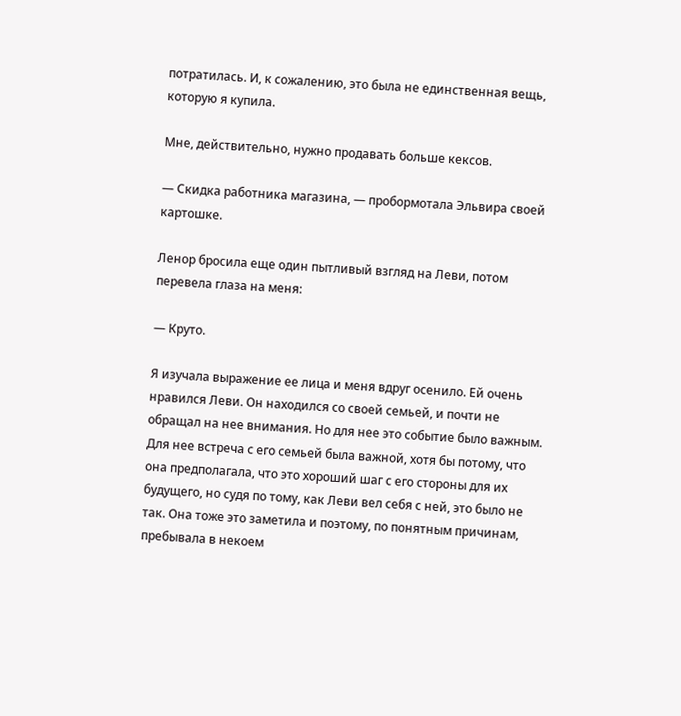потратилась. И, к сожалению, это была не единственная вещь, которую я купила.

Мне, действительно, нужно продавать больше кексов.

— Скидка работника магазина, — пробормотала Эльвира своей картошке.

Ленор бросила еще один пытливый взгляд на Леви, потом перевела глаза на меня:

— Круто.

Я изучала выражение ее лица и меня вдруг осенило. Ей очень нравился Леви. Он находился со своей семьей, и почти не обращал на нее внимания. Но для нее это событие было важным. Для нее встреча с его семьей была важной, хотя бы потому, что она предполагала, что это хороший шаг с его стороны для их будущего, но судя по тому, как Леви вел себя с ней, это было не так. Она тоже это заметила и поэтому, по понятным причинам, пребывала в некоем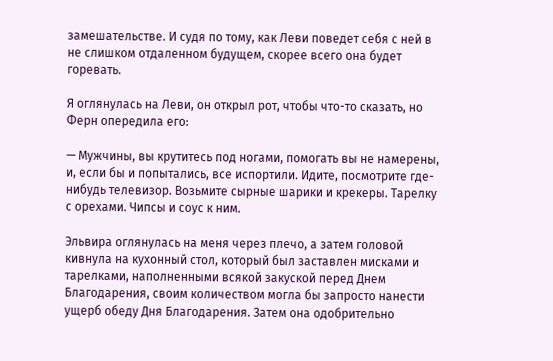замешательстве. И судя по тому, как Леви поведет себя с ней в не слишком отдаленном будущем, скорее всего она будет горевать.

Я оглянулась на Леви, он открыл рот, чтобы что-то сказать, но Ферн опередила его:

— Мужчины, вы крутитесь под ногами, помогать вы не намерены, и, если бы и попытались, все испортили. Идите, посмотрите где-нибудь телевизор. Возьмите сырные шарики и крекеры. Тарелку с орехами. Чипсы и соус к ним.

Эльвира оглянулась на меня через плечо, а затем головой кивнула на кухонный стол, который был заставлен мисками и тарелками, наполненными всякой закуской перед Днем Благодарения, своим количеством могла бы запросто нанести ущерб обеду Дня Благодарения. Затем она одобрительно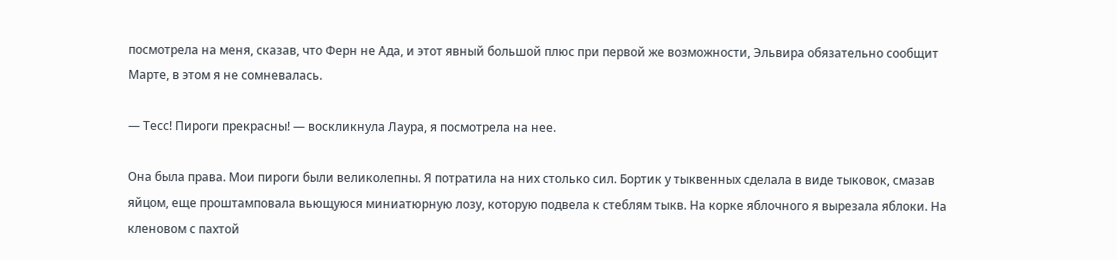посмотрела на меня, сказав, что Ферн не Ада, и этот явный большой плюс при первой же возможности, Эльвира обязательно сообщит Марте, в этом я не сомневалась.

— Тесс! Пироги прекрасны! — воскликнула Лаура, я посмотрела на нее.

Она была права. Мои пироги были великолепны. Я потратила на них столько сил. Бортик у тыквенных сделала в виде тыковок, смазав яйцом, еще проштамповала вьющуюся миниатюрную лозу, которую подвела к стеблям тыкв. На корке яблочного я вырезала яблоки. На кленовом с пахтой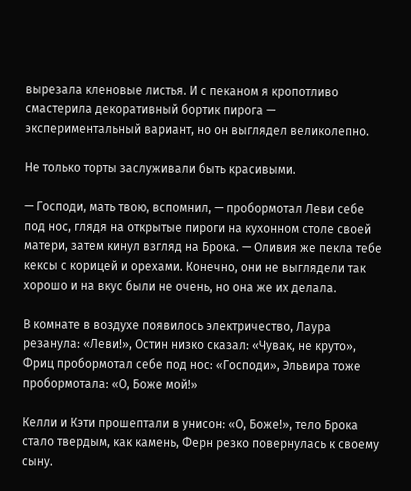вырезала кленовые листья. И с пеканом я кропотливо смастерила декоративный бортик пирога — экспериментальный вариант, но он выглядел великолепно.

Не только торты заслуживали быть красивыми.

— Господи, мать твою, вспомнил, — пробормотал Леви себе под нос, глядя на открытые пироги на кухонном столе своей матери, затем кинул взгляд на Брока. — Оливия же пекла тебе кексы с корицей и орехами. Конечно, они не выглядели так хорошо и на вкус были не очень, но она же их делала.

В комнате в воздухе появилось электричество, Лаура резанула: «Леви!», Остин низко сказал: «Чувак, не круто», Фриц пробормотал себе под нос: «Господи», Эльвира тоже пробормотала: «О, Боже мой!»

Келли и Кэти прошептали в унисон: «О, Боже!», тело Брока стало твердым, как камень, Ферн резко повернулась к своему сыну.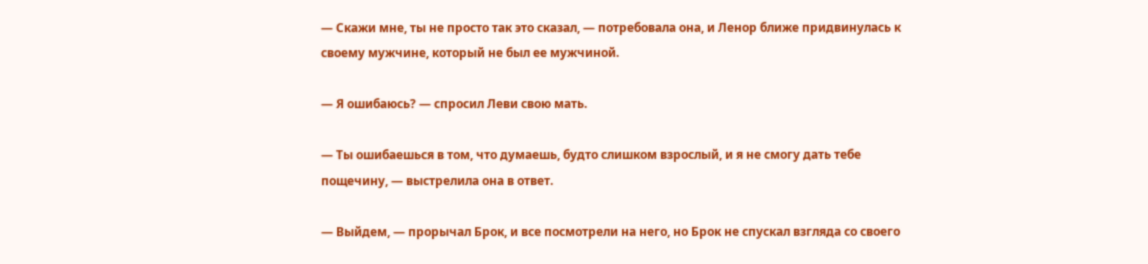— Скажи мне, ты не просто так это сказал, — потребовала она, и Ленор ближе придвинулась к своему мужчине, который не был ее мужчиной.

— Я ошибаюсь? — спросил Леви свою мать.

— Ты ошибаешься в том, что думаешь, будто слишком взрослый, и я не смогу дать тебе пощечину, — выстрелила она в ответ.

— Выйдем, — прорычал Брок, и все посмотрели на него, но Брок не спускал взгляда со своего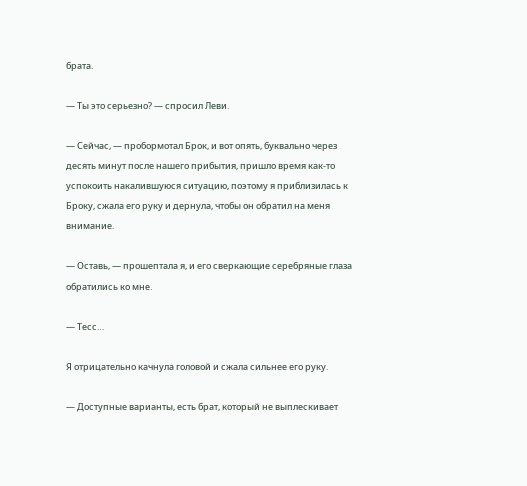брата.

— Ты это серьезно? — спросил Леви.

— Сейчас, — пробормотал Брок, и вот опять, буквально через десять минут после нашего прибытия, пришло время как-то успокоить накалившуюся ситуацию, поэтому я приблизилась к Броку, сжала его руку и дернула, чтобы он обратил на меня внимание.

— Оставь, — прошептала я, и его сверкающие серебряные глаза обратились ко мне.

— Тесс…

Я отрицательно качнула головой и сжала сильнее его руку.

— Доступные варианты, есть брат, который не выплескивает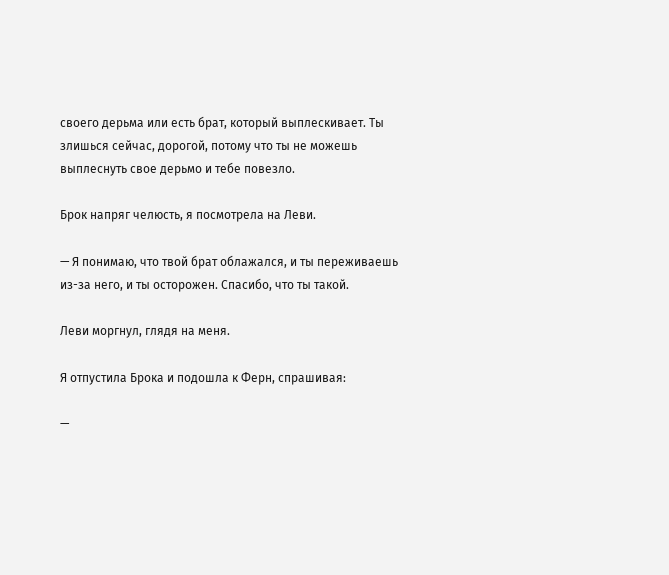своего дерьма или есть брат, который выплескивает. Ты злишься сейчас, дорогой, потому что ты не можешь выплеснуть свое дерьмо и тебе повезло.

Брок напряг челюсть, я посмотрела на Леви.

— Я понимаю, что твой брат облажался, и ты переживаешь из-за него, и ты осторожен. Спасибо, что ты такой.

Леви моргнул, глядя на меня.

Я отпустила Брока и подошла к Ферн, спрашивая:

—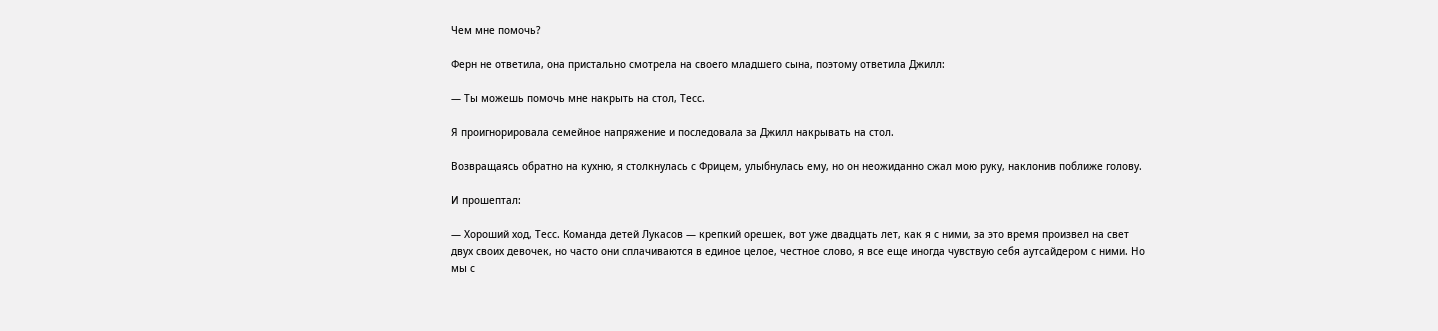Чем мне помочь?

Ферн не ответила, она пристально смотрела на своего младшего сына, поэтому ответила Джилл:

— Ты можешь помочь мне накрыть на стол, Тесс.

Я проигнорировала семейное напряжение и последовала за Джилл накрывать на стол.

Возвращаясь обратно на кухню, я столкнулась с Фрицем, улыбнулась ему, но он неожиданно сжал мою руку, наклонив поближе голову.

И прошептал:

— Хороший ход, Тесс. Команда детей Лукасов — крепкий орешек, вот уже двадцать лет, как я с ними, за это время произвел на свет двух своих девочек, но часто они сплачиваются в единое целое, честное слово, я все еще иногда чувствую себя аутсайдером с ними. Но мы с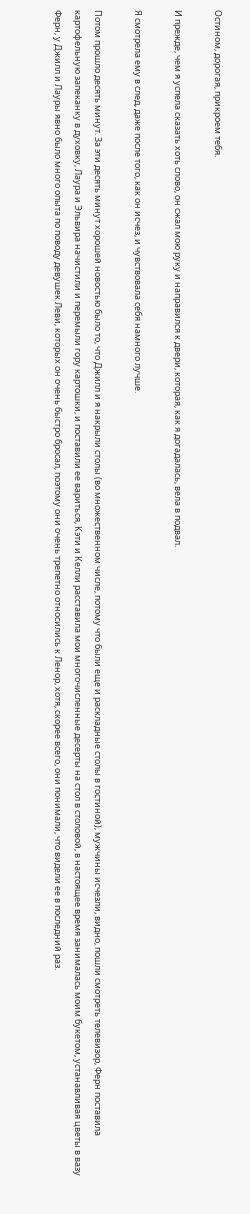Остином, дорогая, прикроем тебя.

И прежде, чем я успела сказать хоть слово, он сжал мою руку и направился к двери, которая, как я догадалась, вела в подвал.

Я смотрела ему в след, даже после того, как он исчез, и чувствовала себя намного лучше.

Потом прошло десять минут. За эти десять минут хорошей новостью было то, что Джилл и я накрыли столы (во множественном числе, потому что были еще и раскладные столы в гостиной), мужчины исчезли, видно, пошли смотреть телевизор, Ферн поставила картофельную запеканку в духовку, Лаура и Эльвира начистили и перемыли гору картошки, и поставили ее вариться, Kэти и Келли расставила мои многочисленные десерты на стол в столовой, в настоящее время занималась моим букетом, устанавливая цветы в вазу Ферн, у Джилл и Лауры явно было много опыта по поводу девушек Леви, которых он очень быстро бросал, поэтому они очень трепетно относились к Ленор, хотя, скорее всего, они понимали, что видели ее в последний раз.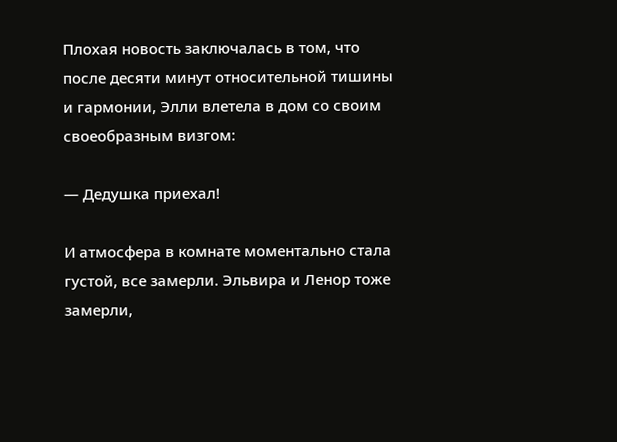Плохая новость заключалась в том, что после десяти минут относительной тишины и гармонии, Элли влетела в дом со своим своеобразным визгом:

— Дедушка приехал!

И атмосфера в комнате моментально стала густой, все замерли. Эльвира и Ленор тоже замерли,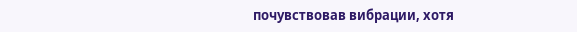почувствовав вибрации, хотя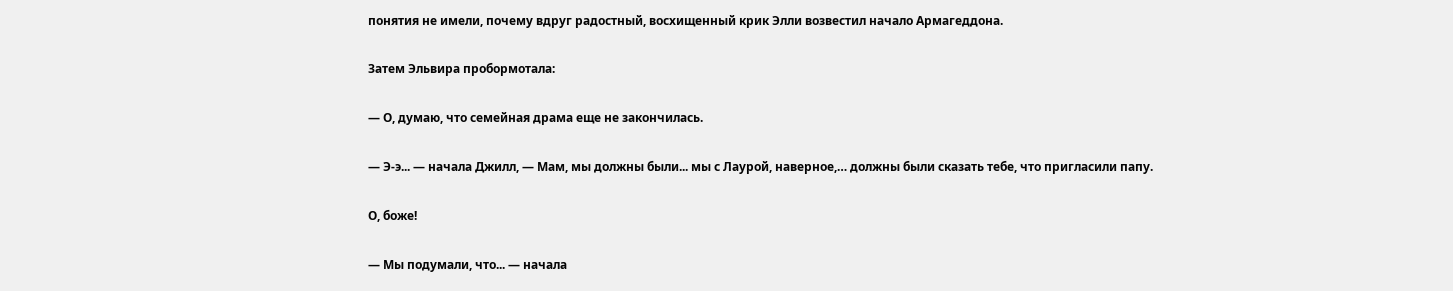понятия не имели, почему вдруг радостный, восхищенный крик Элли возвестил начало Армагеддона.

Затем Эльвира пробормотала:

— О, думаю, что семейная драма еще не закончилась.

— Э-э... — начала Джилл, — Мам, мы должны были... мы с Лаурой, наверное,… должны были сказать тебе, что пригласили папу.

О, боже!

— Мы подумали, что... — начала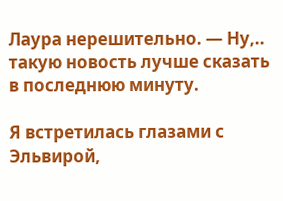Лаура нерешительно. — Ну,.. такую новость лучше сказать в последнюю минуту.

Я встретилась глазами с Эльвирой,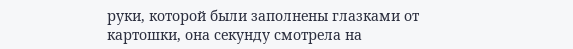руки, которой были заполнены глазками от картошки, она секунду смотрела на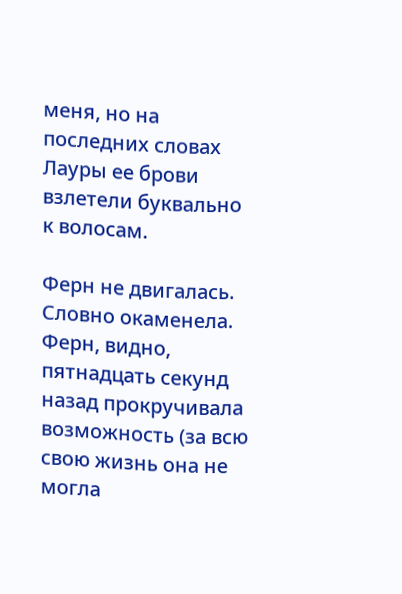меня, но на последних словах Лауры ее брови взлетели буквально к волосам.

Ферн не двигалась. Словно окаменела. Ферн, видно, пятнадцать секунд назад прокручивала возможность (за всю свою жизнь она не могла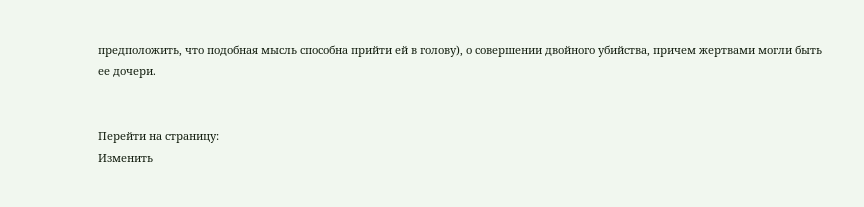предположить, что подобная мысль способна прийти ей в голову), о совершении двойного убийства, причем жертвами могли быть ее дочери.


Перейти на страницу:
Изменить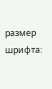размер шрифта: